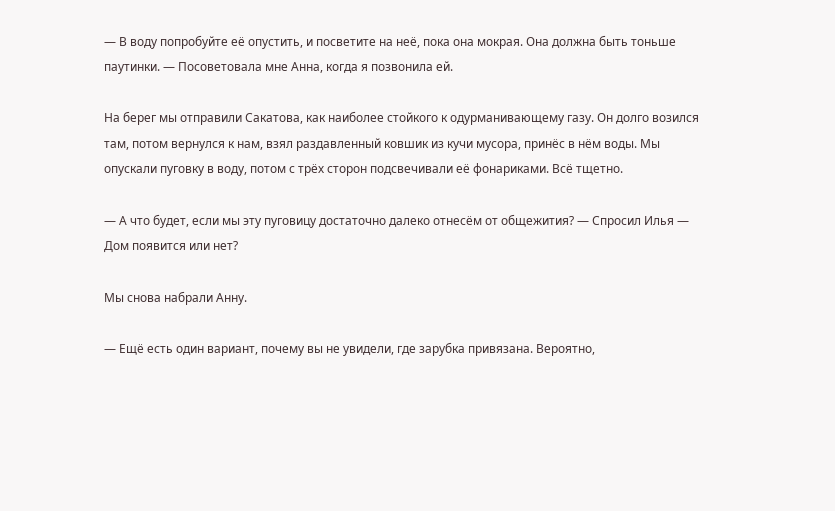— В воду попробуйте её опустить, и посветите на неё, пока она мокрая. Она должна быть тоньше паутинки. — Посоветовала мне Анна, когда я позвонила ей.

На берег мы отправили Сакатова, как наиболее стойкого к одурманивающему газу. Он долго возился там, потом вернулся к нам, взял раздавленный ковшик из кучи мусора, принёс в нём воды. Мы опускали пуговку в воду, потом с трёх сторон подсвечивали её фонариками. Всё тщетно.

— А что будет, если мы эту пуговицу достаточно далеко отнесём от общежития? — Спросил Илья — Дом появится или нет?

Мы снова набрали Анну.

— Ещё есть один вариант, почему вы не увидели, где зарубка привязана. Вероятно,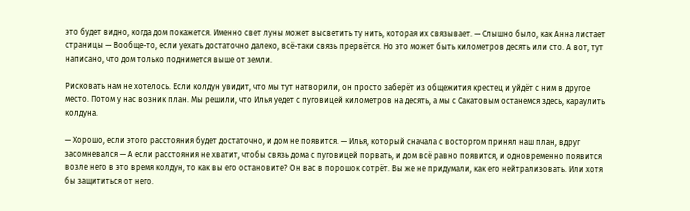это будет видно, когда дом покажется. Именно свет луны может высветить ту нить, которая их связывает. — Слышно было, как Анна листает страницы — Вообще-то, если уехать достаточно далеко, всё-таки связь прервётся. Но это может быть километров десять или сто. А вот, тут написано, что дом только поднимется выше от земли.

Рисковать нам не хотелось. Если колдун увидит, что мы тут натворили, он просто заберёт из общежития крестец и уйдёт с ним в другое место. Потом у нас возник план. Мы решили, что Илья уедет с пуговицей километров на десять, а мы с Сакатовым останемся здесь, караулить колдуна.

— Хорошо, если этого расстояния будет достаточно, и дом не появится. — Илья, который сначала с восторгом принял наш план, вдруг засомневался — А если расстояния не хватит, чтобы связь дома с пуговицей порвать, и дом всё равно появится, и одновременно появится возле него в это время колдун, то как вы его остановите? Он вас в порошок сотрёт. Вы же не придумали, как его нейтрализовать. Или хотя бы защититься от него.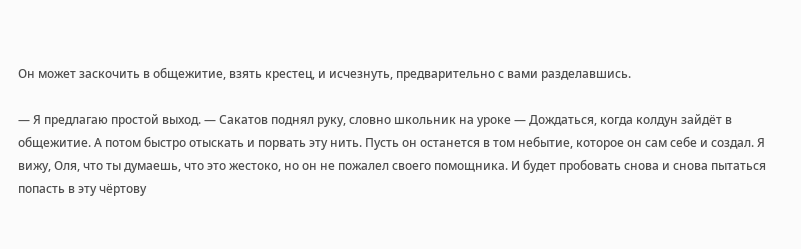Он может заскочить в общежитие, взять крестец, и исчезнуть, предварительно с вами разделавшись.

— Я предлагаю простой выход. — Сакатов поднял руку, словно школьник на уроке — Дождаться, когда колдун зайдёт в общежитие. А потом быстро отыскать и порвать эту нить. Пусть он останется в том небытие, которое он сам себе и создал. Я вижу, Оля, что ты думаешь, что это жестоко, но он не пожалел своего помощника. И будет пробовать снова и снова пытаться попасть в эту чёртову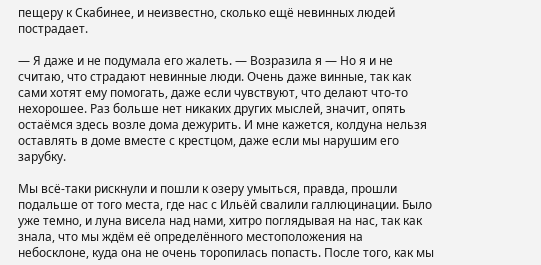пещеру к Скабинее, и неизвестно, сколько ещё невинных людей пострадает.

— Я даже и не подумала его жалеть. — Возразила я — Но я и не считаю, что страдают невинные люди. Очень даже винные, так как сами хотят ему помогать, даже если чувствуют, что делают что-то нехорошее. Раз больше нет никаких других мыслей, значит, опять остаёмся здесь возле дома дежурить. И мне кажется, колдуна нельзя оставлять в доме вместе с крестцом, даже если мы нарушим его зарубку.

Мы всё-таки рискнули и пошли к озеру умыться, правда, прошли подальше от того места, где нас с Ильёй свалили галлюцинации. Было уже темно, и луна висела над нами, хитро поглядывая на нас, так как знала, что мы ждём её определённого местоположения на небосклоне, куда она не очень торопилась попасть. После того, как мы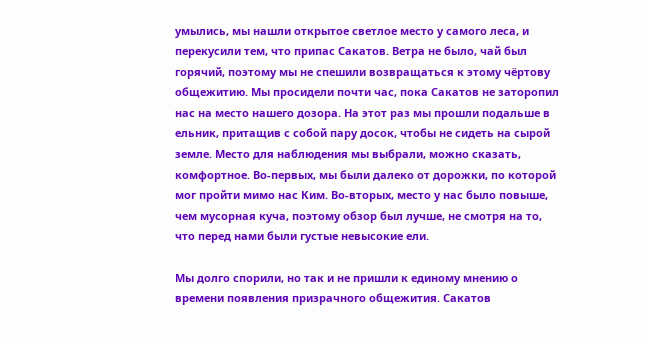умылись, мы нашли открытое светлое место у самого леса, и перекусили тем, что припас Сакатов. Ветра не было, чай был горячий, поэтому мы не спешили возвращаться к этому чёртову общежитию. Мы просидели почти час, пока Сакатов не заторопил нас на место нашего дозора. На этот раз мы прошли подальше в ельник, притащив с собой пару досок, чтобы не сидеть на сырой земле. Место для наблюдения мы выбрали, можно сказать, комфортное. Во-первых, мы были далеко от дорожки, по которой мог пройти мимо нас Ким. Во-вторых, место у нас было повыше, чем мусорная куча, поэтому обзор был лучше, не смотря на то, что перед нами были густые невысокие ели.

Мы долго спорили, но так и не пришли к единому мнению о времени появления призрачного общежития. Сакатов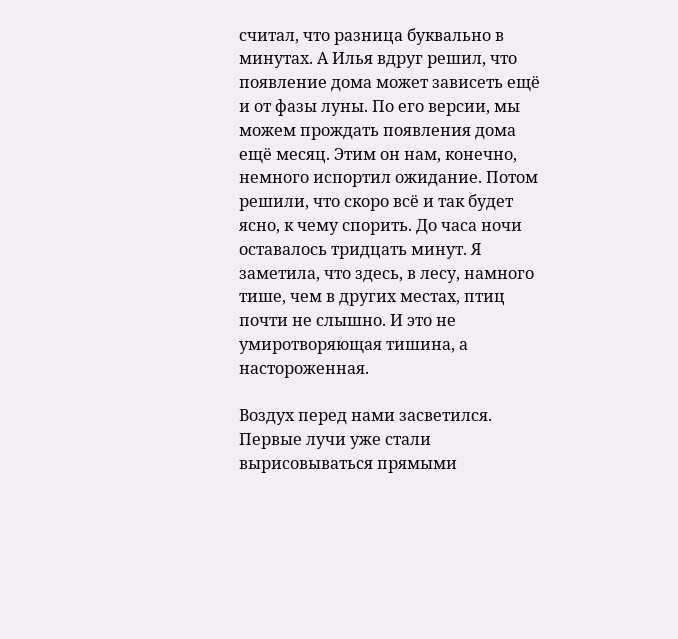считал, что разница буквально в минутах. А Илья вдруг решил, что появление дома может зависеть ещё и от фазы луны. По его версии, мы можем прождать появления дома ещё месяц. Этим он нам, конечно, немного испортил ожидание. Потом решили, что скоро всё и так будет ясно, к чему спорить. До часа ночи оставалось тридцать минут. Я заметила, что здесь, в лесу, намного тише, чем в других местах, птиц почти не слышно. И это не умиротворяющая тишина, а настороженная.

Воздух перед нами засветился. Первые лучи уже стали вырисовываться прямыми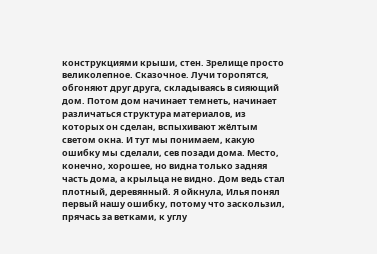конструкциями крыши, стен. Зрелище просто великолепное. Сказочное. Лучи торопятся, обгоняют друг друга, складываясь в сияющий дом. Потом дом начинает темнеть, начинает различаться структура материалов, из которых он сделан, вспыхивают жёлтым светом окна. И тут мы понимаем, какую ошибку мы сделали, сев позади дома. Место, конечно, хорошее, но видна только задняя часть дома, а крыльца не видно. Дом ведь стал плотный, деревянный. Я ойкнула, Илья понял первый нашу ошибку, потому что заскользил, прячась за ветками, к углу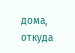дома, откуда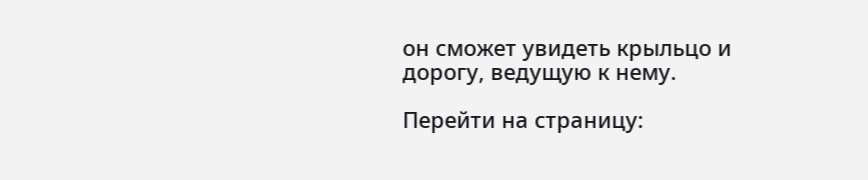он сможет увидеть крыльцо и дорогу, ведущую к нему.

Перейти на страницу: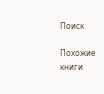Поиск

Похожие книги